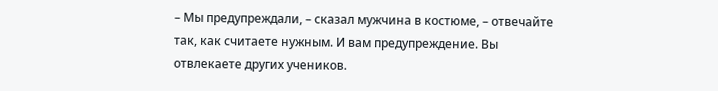– Мы предупреждали, – сказал мужчина в костюме, – отвечайте так, как считаете нужным. И вам предупреждение. Вы отвлекаете других учеников.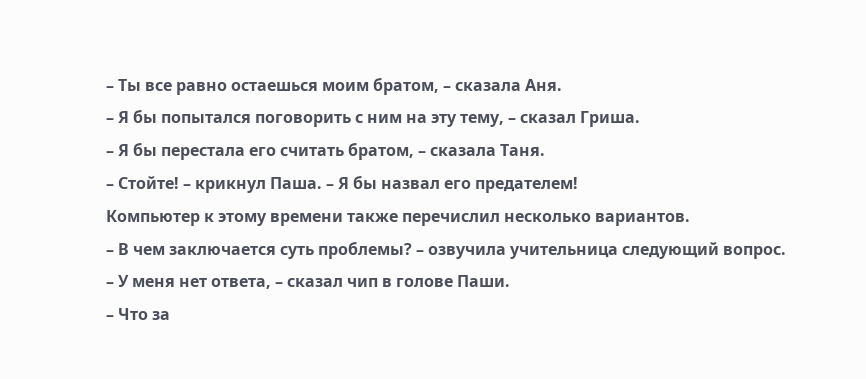– Ты все равно остаешься моим братом, – сказала Аня.
– Я бы попытался поговорить с ним на эту тему, – сказал Гриша.
– Я бы перестала его считать братом, – сказала Таня.
– Стойте! – крикнул Паша. – Я бы назвал его предателем!
Компьютер к этому времени также перечислил несколько вариантов.
– В чем заключается суть проблемы? – озвучила учительница следующий вопрос.
– У меня нет ответа, – сказал чип в голове Паши.
– Что за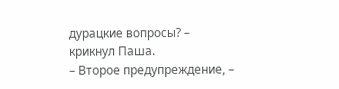дурацкие вопросы? – крикнул Паша.
– Второе предупреждение, –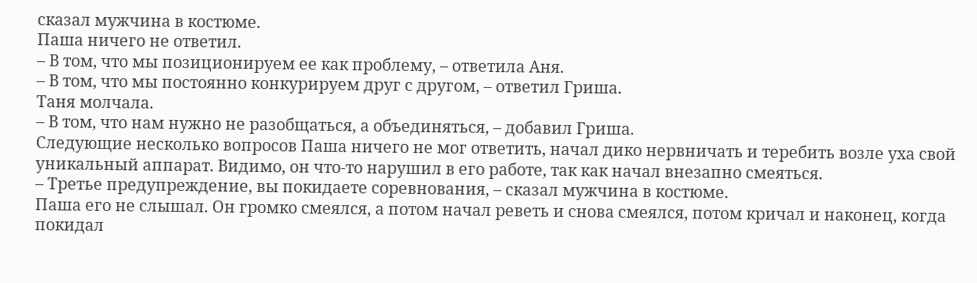сказал мужчина в костюме.
Паша ничего не ответил.
– В том, что мы позиционируем ее как проблему, – ответила Аня.
– В том, что мы постоянно конкурируем друг с другом, – ответил Гриша.
Таня молчала.
– В том, что нам нужно не разобщаться, а объединяться, – добавил Гриша.
Следующие несколько вопросов Паша ничего не мог ответить, начал дико нервничать и теребить возле уха свой уникальный аппарат. Видимо, он что-то нарушил в его работе, так как начал внезапно смеяться.
– Третье предупреждение, вы покидаете соревнования, – сказал мужчина в костюме.
Паша его не слышал. Он громко смеялся, а потом начал реветь и снова смеялся, потом кричал и наконец, когда покидал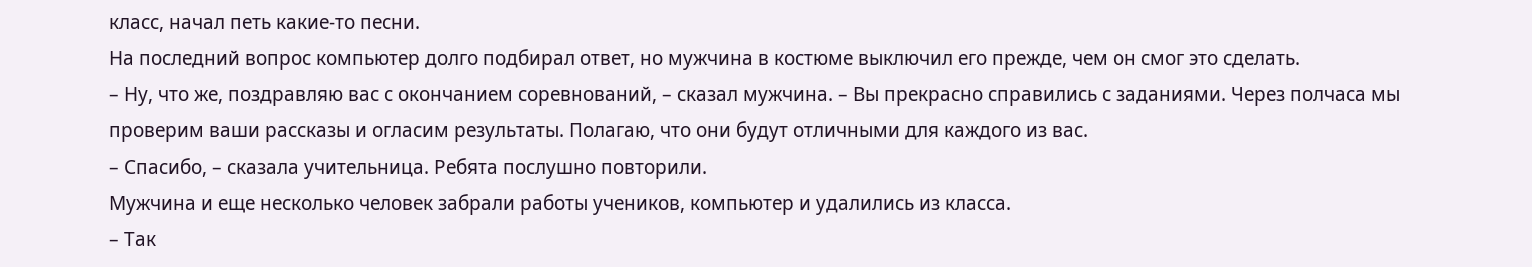класс, начал петь какие-то песни.
На последний вопрос компьютер долго подбирал ответ, но мужчина в костюме выключил его прежде, чем он смог это сделать.
– Ну, что же, поздравляю вас с окончанием соревнований, – сказал мужчина. – Вы прекрасно справились с заданиями. Через полчаса мы проверим ваши рассказы и огласим результаты. Полагаю, что они будут отличными для каждого из вас.
– Спасибо, – сказала учительница. Ребята послушно повторили.
Мужчина и еще несколько человек забрали работы учеников, компьютер и удалились из класса.
– Так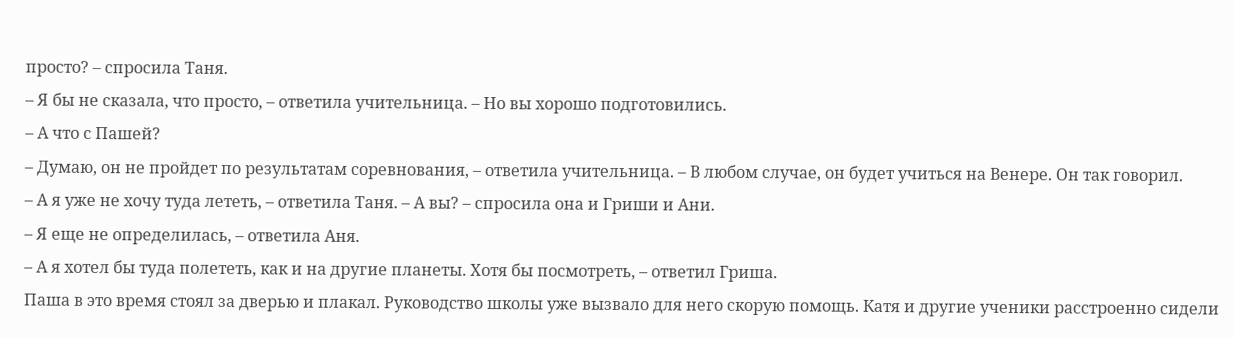просто? – спросила Таня.
– Я бы не сказала, что просто, – ответила учительница. – Но вы хорошо подготовились.
– А что с Пашей?
– Думаю, он не пройдет по результатам соревнования, – ответила учительница. – В любом случае, он будет учиться на Венере. Он так говорил.
– А я уже не хочу туда лететь, – ответила Таня. – А вы? – спросила она и Гриши и Ани.
– Я еще не определилась, – ответила Аня.
– А я хотел бы туда полететь, как и на другие планеты. Хотя бы посмотреть, – ответил Гриша.
Паша в это время стоял за дверью и плакал. Руководство школы уже вызвало для него скорую помощь. Катя и другие ученики расстроенно сидели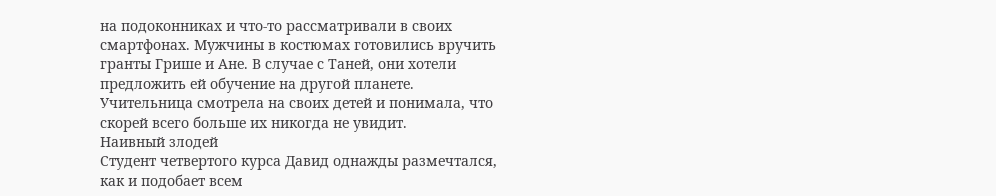на подоконниках и что-то рассматривали в своих смартфонах. Мужчины в костюмах готовились вручить гранты Грише и Ане. В случае с Таней, они хотели предложить ей обучение на другой планете. Учительница смотрела на своих детей и понимала, что скорей всего больше их никогда не увидит.
Наивный злодей
Студент четвертого курса Давид однажды размечтался, как и подобает всем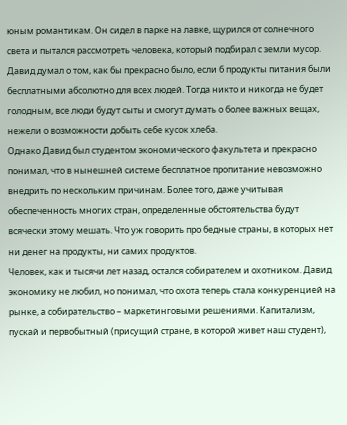юным романтикам. Он сидел в парке на лавке, щурился от солнечного света и пытался рассмотреть человека, который подбирал с земли мусор. Давид думал о том, как бы прекрасно было, если б продукты питания были бесплатными абсолютно для всех людей. Тогда никто и никогда не будет голодным, все люди будут сыты и смогут думать о более важных вещах, нежели о возможности добыть себе кусок хлеба.
Однако Давид был студентом экономического факультета и прекрасно понимал, что в нынешней системе бесплатное пропитание невозможно внедрить по нескольким причинам. Более того, даже учитывая обеспеченность многих стран, определенные обстоятельства будут всячески этому мешать. Что уж говорить про бедные страны, в которых нет ни денег на продукты, ни самих продуктов.
Человек, как и тысячи лет назад, остался собирателем и охотником. Давид экономику не любил, но понимал, что охота теперь стала конкуренцией на рынке, а собирательство – маркетинговыми решениями. Капитализм, пускай и первобытный (присущий стране, в которой живет наш студент),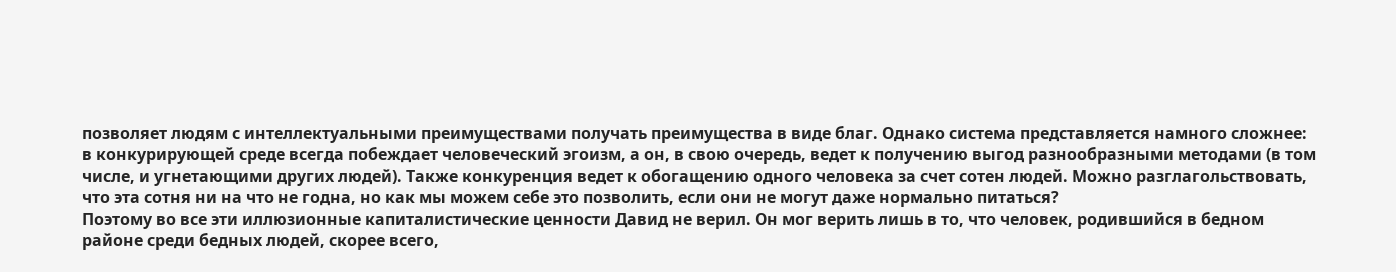позволяет людям с интеллектуальными преимуществами получать преимущества в виде благ. Однако система представляется намного сложнее: в конкурирующей среде всегда побеждает человеческий эгоизм, а он, в свою очередь, ведет к получению выгод разнообразными методами (в том числе, и угнетающими других людей). Также конкуренция ведет к обогащению одного человека за счет сотен людей. Можно разглагольствовать, что эта сотня ни на что не годна, но как мы можем себе это позволить, если они не могут даже нормально питаться?
Поэтому во все эти иллюзионные капиталистические ценности Давид не верил. Он мог верить лишь в то, что человек, родившийся в бедном районе среди бедных людей, скорее всего,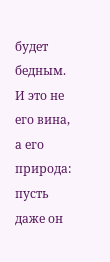будет бедным. И это не его вина, а его природа: пусть даже он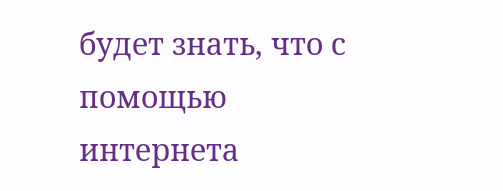будет знать, что с помощью интернета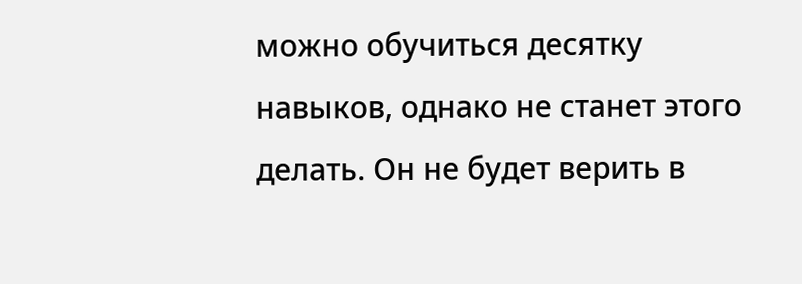можно обучиться десятку навыков, однако не станет этого делать. Он не будет верить в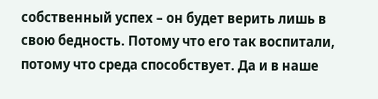собственный успех – он будет верить лишь в свою бедность. Потому что его так воспитали, потому что среда способствует. Да и в наше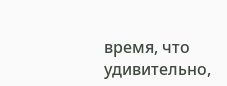время, что удивительно,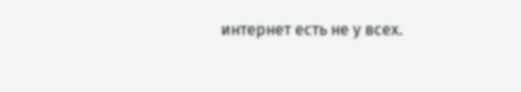интернет есть не у всех.